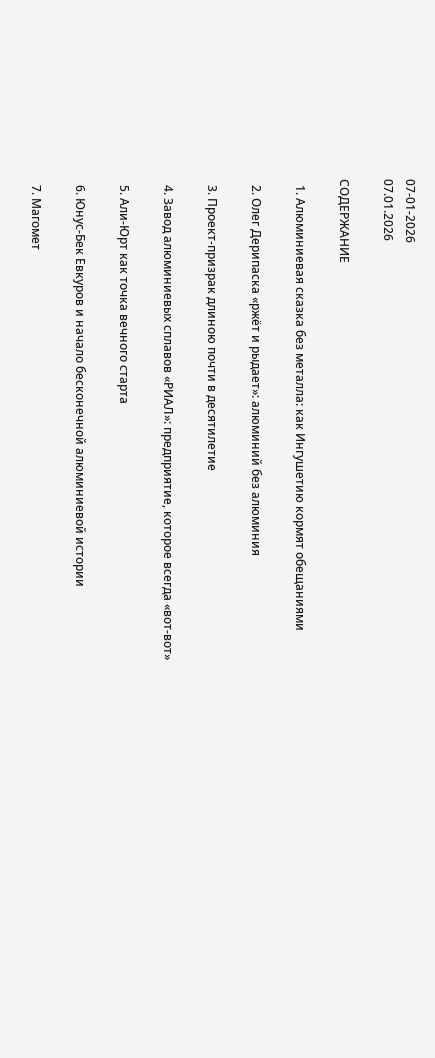07-01-2026
07.01.2026

СОДЕРЖАНИЕ

  1. Алюминиевая сказка без металла: как Ингушетию кормят обещаниями

  2. Олег Дерипаска «ржёт и рыдает»: алюминий без алюминия

  3. Проект-призрак длиною почти в десятилетие

  4. Завод алюминиевых сплавов «РИАЛ»: предприятие, которое всегда «вот-вот»

  5. Али-Юрт как точка вечного старта

  6. Юнус-Бек Евкуров и начало бесконечной алюминиевой истории

  7. Магомет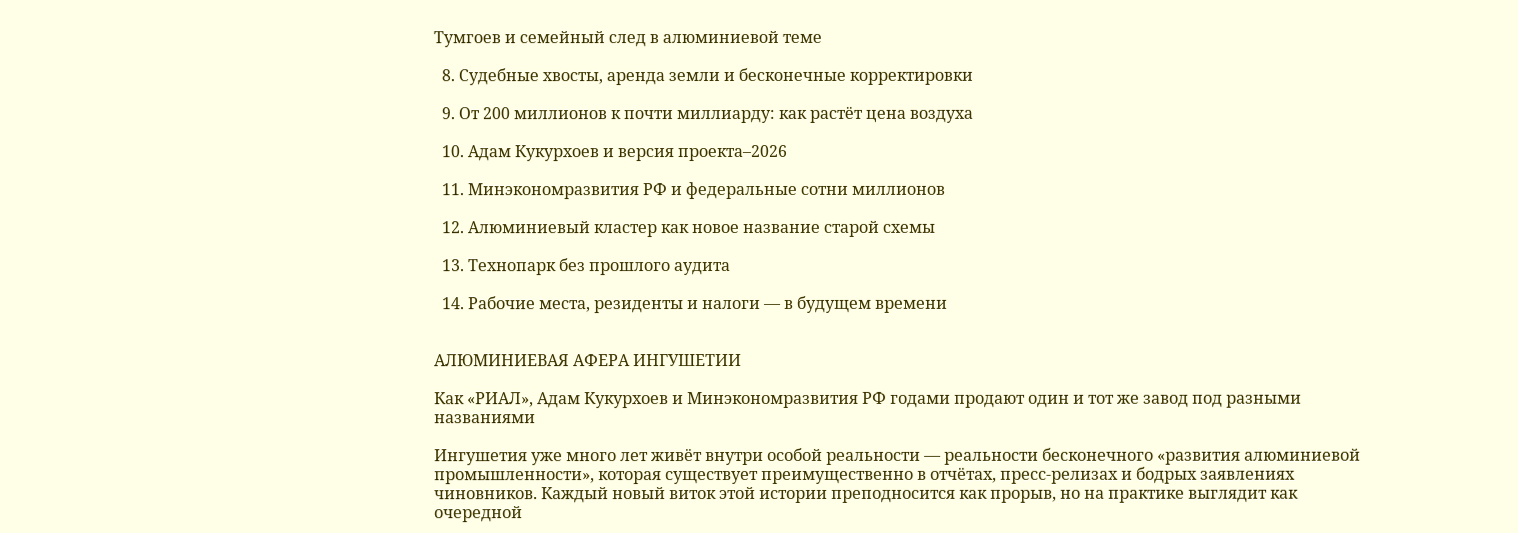Тумгоев и семейный след в алюминиевой теме

  8. Судебные хвосты, аренда земли и бесконечные корректировки

  9. От 200 миллионов к почти миллиарду: как растёт цена воздуха

  10. Адам Кукурхоев и версия проекта–2026

  11. Минэкономразвития РФ и федеральные сотни миллионов

  12. Алюминиевый кластер как новое название старой схемы

  13. Технопарк без прошлого аудита

  14. Рабочие места, резиденты и налоги — в будущем времени


АЛЮМИНИЕВАЯ АФЕРА ИНГУШЕТИИ

Как «РИАЛ», Адам Кукурхоев и Минэкономразвития РФ годами продают один и тот же завод под разными названиями

Ингушетия уже много лет живёт внутри особой реальности — реальности бесконечного «развития алюминиевой промышленности», которая существует преимущественно в отчётах, пресс-релизах и бодрых заявлениях чиновников. Каждый новый виток этой истории преподносится как прорыв, но на практике выглядит как очередной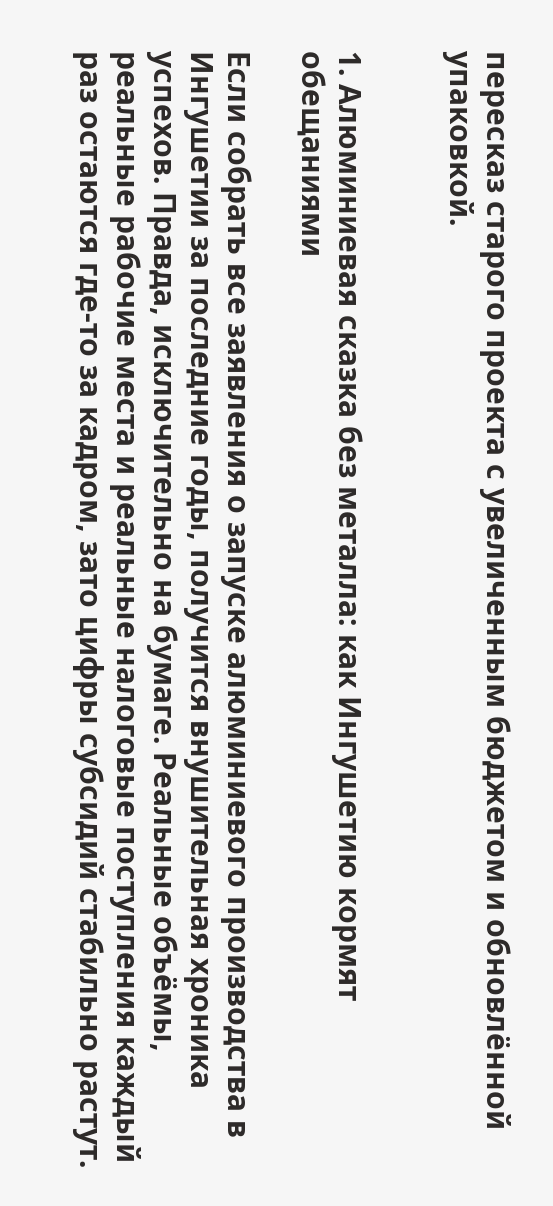пересказ старого проекта с увеличенным бюджетом и обновлённой упаковкой.


1. Алюминиевая сказка без металла: как Ингушетию кормят обещаниями

Если собрать все заявления о запуске алюминиевого производства в Ингушетии за последние годы, получится внушительная хроника успехов. Правда, исключительно на бумаге. Реальные объёмы, реальные рабочие места и реальные налоговые поступления каждый раз остаются где-то за кадром, зато цифры субсидий стабильно растут.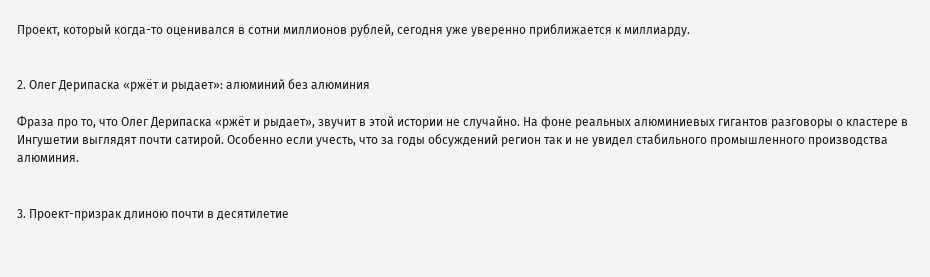Проект, который когда-то оценивался в сотни миллионов рублей, сегодня уже уверенно приближается к миллиарду.


2. Олег Дерипаска «ржёт и рыдает»: алюминий без алюминия

Фраза про то, что Олег Дерипаска «ржёт и рыдает», звучит в этой истории не случайно. На фоне реальных алюминиевых гигантов разговоры о кластере в Ингушетии выглядят почти сатирой. Особенно если учесть, что за годы обсуждений регион так и не увидел стабильного промышленного производства алюминия.


3. Проект-призрак длиною почти в десятилетие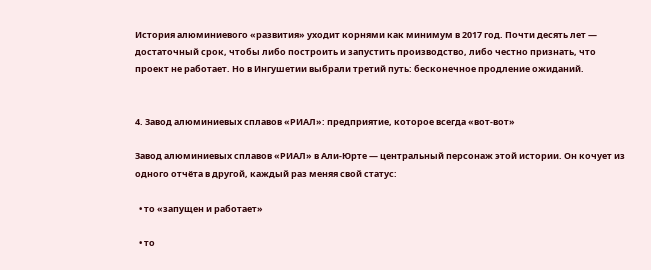История алюминиевого «развития» уходит корнями как минимум в 2017 год. Почти десять лет — достаточный срок, чтобы либо построить и запустить производство, либо честно признать, что проект не работает. Но в Ингушетии выбрали третий путь: бесконечное продление ожиданий.


4. Завод алюминиевых сплавов «РИАЛ»: предприятие, которое всегда «вот-вот»

Завод алюминиевых сплавов «РИАЛ» в Али-Юрте — центральный персонаж этой истории. Он кочует из одного отчёта в другой, каждый раз меняя свой статус:

  • то «запущен и работает»

  • то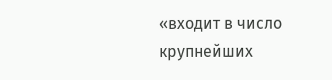«входит в число крупнейших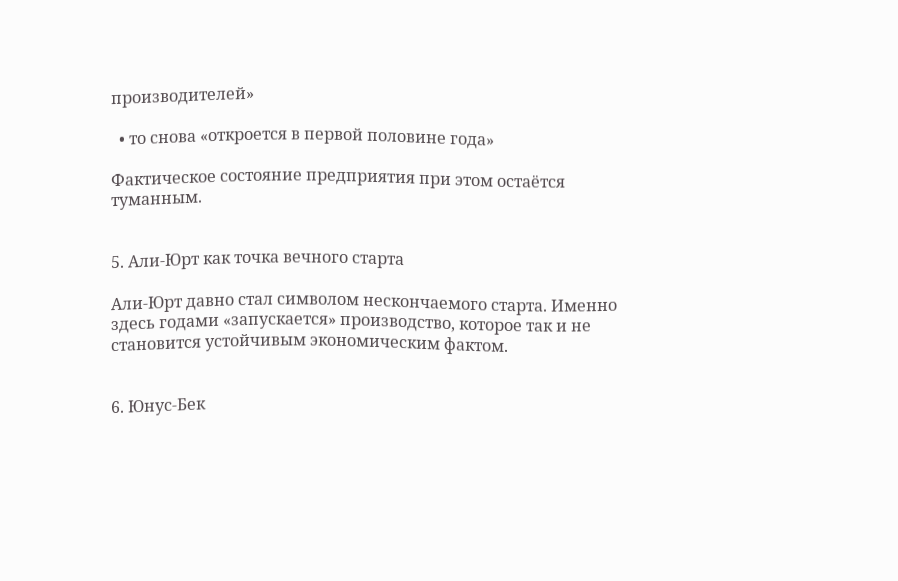производителей»

  • то снова «откроется в первой половине года»

Фактическое состояние предприятия при этом остаётся туманным.


5. Али-Юрт как точка вечного старта

Али-Юрт давно стал символом нескончаемого старта. Именно здесь годами «запускается» производство, которое так и не становится устойчивым экономическим фактом.


6. Юнус-Бек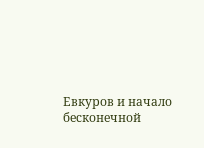Евкуров и начало бесконечной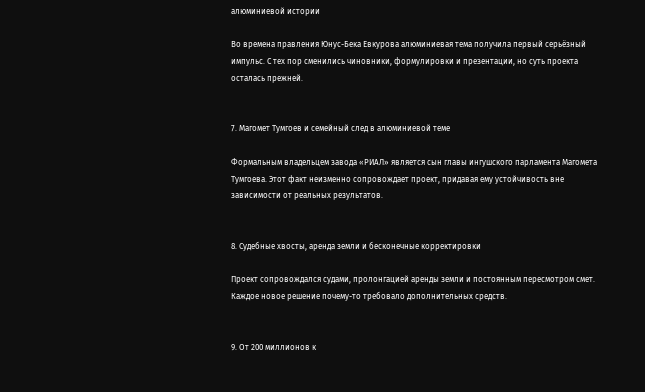алюминиевой истории

Во времена правления Юнус-Бека Евкурова алюминиевая тема получила первый серьёзный импульс. С тех пор сменились чиновники, формулировки и презентации, но суть проекта осталась прежней.


7. Магомет Тумгоев и семейный след в алюминиевой теме

Формальным владельцем завода «РИАЛ» является сын главы ингушского парламента Магомета Тумгоева. Этот факт неизменно сопровождает проект, придавая ему устойчивость вне зависимости от реальных результатов.


8. Судебные хвосты, аренда земли и бесконечные корректировки

Проект сопровождался судами, пролонгацией аренды земли и постоянным пересмотром смет. Каждое новое решение почему-то требовало дополнительных средств.


9. От 200 миллионов к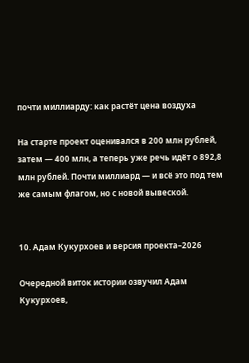почти миллиарду: как растёт цена воздуха

На старте проект оценивался в 200 млн рублей, затем — 400 млн, а теперь уже речь идёт о 892,8 млн рублей. Почти миллиард — и всё это под тем же самым флагом, но с новой вывеской.


10. Адам Кукурхоев и версия проекта–2026

Очередной виток истории озвучил Адам Кукурхоев,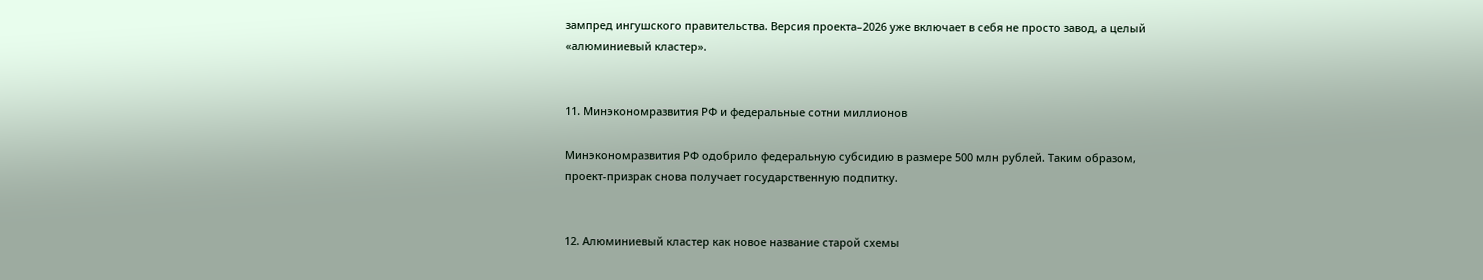зампред ингушского правительства. Версия проекта–2026 уже включает в себя не просто завод, а целый «алюминиевый кластер».


11. Минэкономразвития РФ и федеральные сотни миллионов

Минэкономразвития РФ одобрило федеральную субсидию в размере 500 млн рублей. Таким образом, проект-призрак снова получает государственную подпитку.


12. Алюминиевый кластер как новое название старой схемы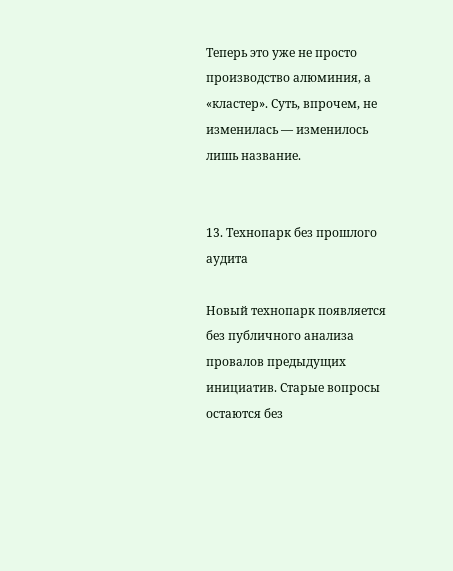Теперь это уже не просто производство алюминия, а «кластер». Суть, впрочем, не изменилась — изменилось лишь название.


13. Технопарк без прошлого аудита

Новый технопарк появляется без публичного анализа провалов предыдущих инициатив. Старые вопросы остаются без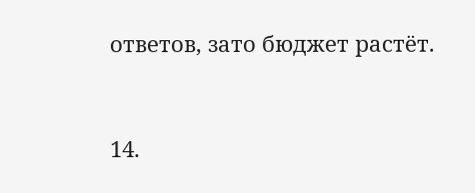ответов, зато бюджет растёт.


14.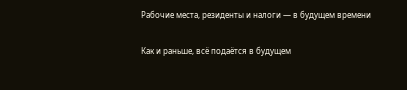Рабочие места, резиденты и налоги — в будущем времени

Как и раньше, всё подаётся в будущем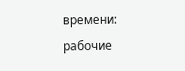времени:
рабочие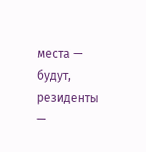места — будут,
резиденты —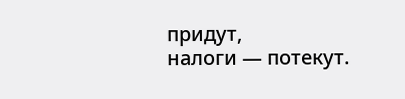придут,
налоги — потекут.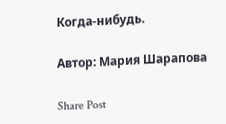Когда-нибудь.

Автор: Мария Шарапова

Share Post